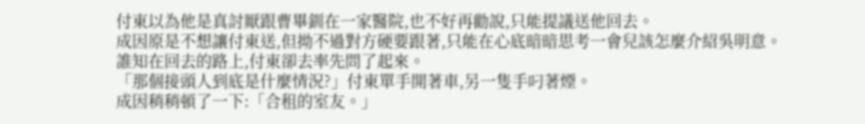付東以為他是真討厭跟曹畢釧在一家醫院,也不好再勸說,只能提議送他回去。
成因原是不想讓付東送,但拗不過對方硬要跟著,只能在心底暗暗思考一會兒該怎麼介紹吳明意。
誰知在回去的路上,付東卻去率先問了起來。
「那個接頭人到底是什麼情況?」付東單手開著車,另一隻手叼著煙。
成因稍稍頓了一下:「合租的室友。」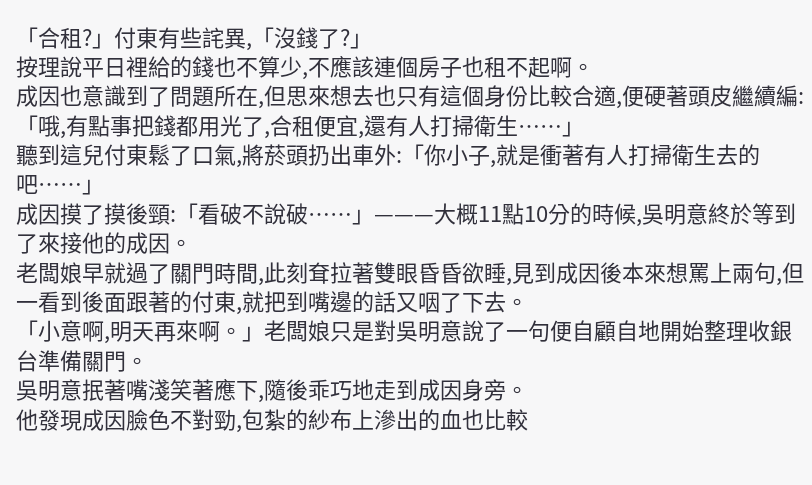「合租?」付東有些詫異,「沒錢了?」
按理說平日裡給的錢也不算少,不應該連個房子也租不起啊。
成因也意識到了問題所在,但思來想去也只有這個身份比較合適,便硬著頭皮繼續編:「哦,有點事把錢都用光了,合租便宜,還有人打掃衛生……」
聽到這兒付東鬆了口氣,將菸頭扔出車外:「你小子,就是衝著有人打掃衛生去的吧……」
成因摸了摸後頸:「看破不說破……」———大概11點10分的時候,吳明意終於等到了來接他的成因。
老闆娘早就過了關門時間,此刻耷拉著雙眼昏昏欲睡,見到成因後本來想罵上兩句,但一看到後面跟著的付東,就把到嘴邊的話又咽了下去。
「小意啊,明天再來啊。」老闆娘只是對吳明意說了一句便自顧自地開始整理收銀台準備關門。
吳明意抿著嘴淺笑著應下,隨後乖巧地走到成因身旁。
他發現成因臉色不對勁,包紮的紗布上滲出的血也比較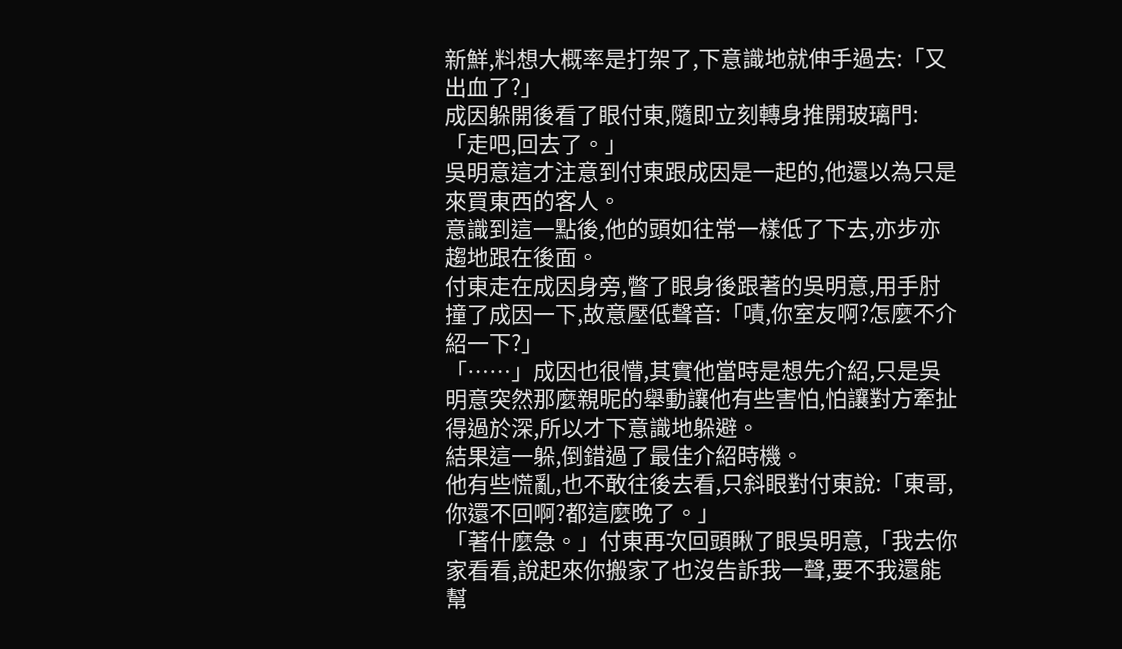新鮮,料想大概率是打架了,下意識地就伸手過去:「又出血了?」
成因躲開後看了眼付東,隨即立刻轉身推開玻璃門:「走吧,回去了。」
吳明意這才注意到付東跟成因是一起的,他還以為只是來買東西的客人。
意識到這一點後,他的頭如往常一樣低了下去,亦步亦趨地跟在後面。
付東走在成因身旁,瞥了眼身後跟著的吳明意,用手肘撞了成因一下,故意壓低聲音:「嘖,你室友啊?怎麼不介紹一下?」
「……」成因也很懵,其實他當時是想先介紹,只是吳明意突然那麼親昵的舉動讓他有些害怕,怕讓對方牽扯得過於深,所以才下意識地躲避。
結果這一躲,倒錯過了最佳介紹時機。
他有些慌亂,也不敢往後去看,只斜眼對付東說:「東哥,你還不回啊?都這麼晚了。」
「著什麼急。」付東再次回頭瞅了眼吳明意,「我去你家看看,說起來你搬家了也沒告訴我一聲,要不我還能幫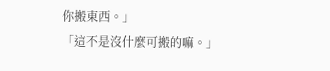你搬東西。」
「這不是沒什麼可搬的嘛。」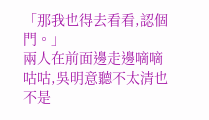「那我也得去看看,認個門。」
兩人在前面邊走邊嘀嘀咕咕,吳明意聽不太清也不是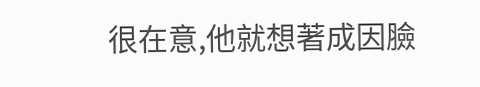很在意,他就想著成因臉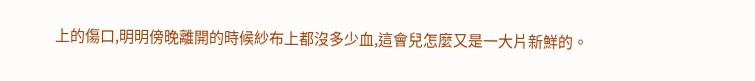上的傷口,明明傍晚離開的時候紗布上都沒多少血,這會兒怎麼又是一大片新鮮的。